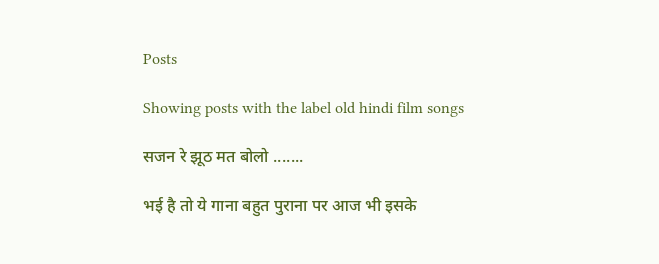Posts

Showing posts with the label old hindi film songs

सजन रे झूठ मत बोलो .......

भई है तो ये गाना बहुत पुराना पर आज भी इसके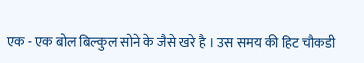एक - एक बोल बिल्कुल सोने के जैसे खरे है । उस समय की हिट चौकडी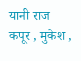यानी राज कपूर , मुकेश ,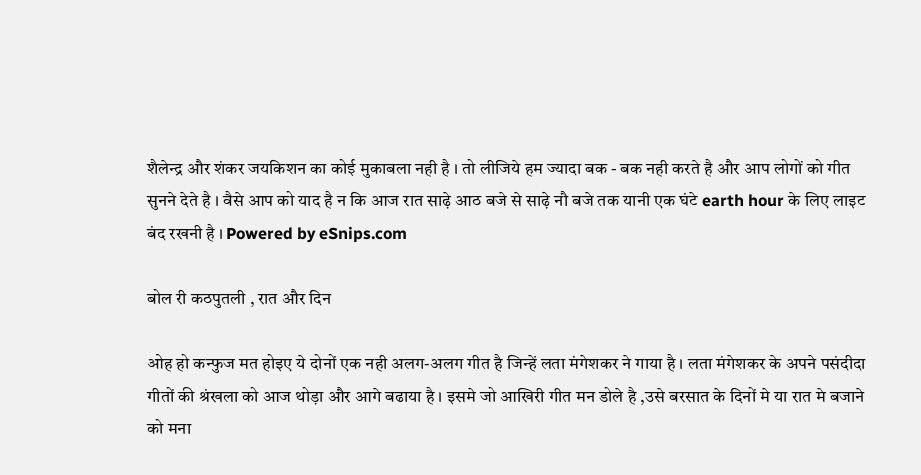शैलेन्द्र और शंकर जयकिशन का कोई मुकाबला नही है । तो लीजिये हम ज्यादा बक - बक नही करते है और आप लोगों को गीत सुनने देते है । वैसे आप को याद है न कि आज रात साढ़े आठ बजे से साढ़े नौ बजे तक यानी एक घंटे earth hour के लिए लाइट बंद रखनी है । Powered by eSnips.com

बोल री कठपुतली , रात और दिन

ओह हो कन्फुज मत होइए ये दोनों एक नही अलग-अलग गीत है जिन्हें लता मंगेशकर ने गाया है । लता मंगेशकर के अपने पसंदीदा गीतों की श्रंखला को आज थोड़ा और आगे बढाया है । इसमे जो आखिरी गीत मन डोले है ,उसे बरसात के दिनों मे या रात मे बजाने को मना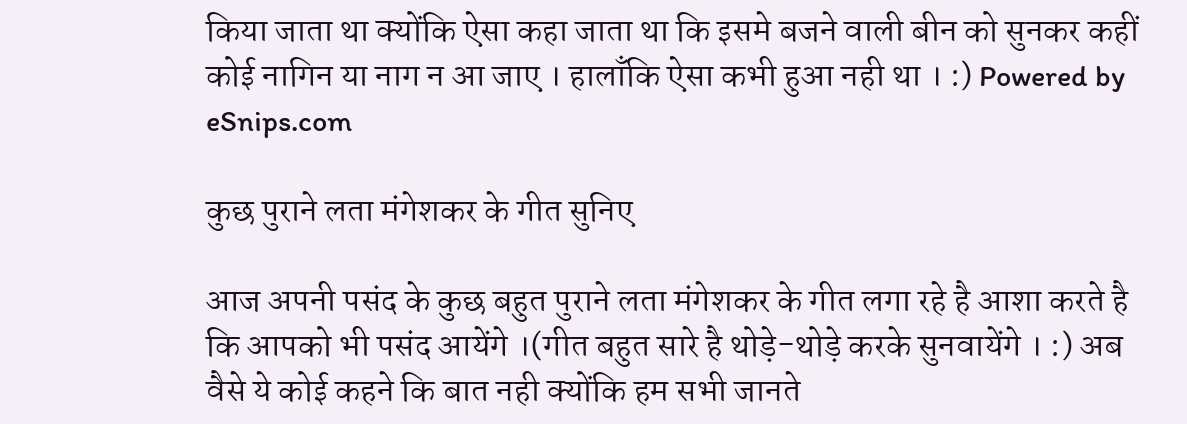किया जाता था क्योंकि ऐसा कहा जाता था कि इसमे बजने वाली बीन को सुनकर कहीं कोई नागिन या नाग न आ जाए । हालाँकि ऐसा कभी हुआ नही था । :) Powered by eSnips.com

कुछ पुराने लता मंगेशकर के गीत सुनिए

आज अपनी पसंद के कुछ बहुत पुराने लता मंगेशकर के गीत लगा रहे है आशा करते है कि आपको भी पसंद आयेंगे ।(गीत बहुत सारे है थोड़े-थोड़े करके सुनवायेंगे । :) अब वैसे ये कोई कहने कि बात नही क्योंकि हम सभी जानते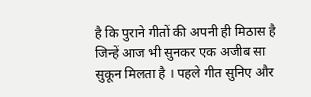है कि पुराने गीतों की अपनी ही मिठास है जिन्हें आज भी सुनकर एक अजीब सा सुकून मिलता है । पहले गीत सुनिए और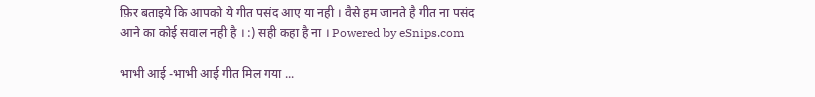फ़िर बताइये कि आपको ये गीत पसंद आए या नही । वैसे हम जानते है गीत ना पसंद आने का कोई सवाल नही है । :) सही कहा है ना । Powered by eSnips.com

भाभी आई -भाभी आई गीत मिल गया ...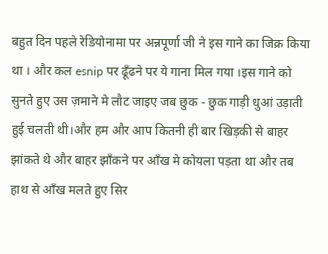बहुत दिन पहले रेडियोनामा पर अन्नपूर्णा जी ने इस गाने का जिक्र किया था । और कल esnip पर ढूँढने पर ये गाना मिल गया ।इस गाने को सुनते हुए उस ज़माने मे लौट जाइए जब छुक - छुक गाड़ी धुआं उड़ाती हुई चलती थी।और हम और आप कितनी ही बार खिड़की से बाहर झांकते थे और बाहर झाँकने पर आँख मे कोयला पड़ता था और तब हाथ से आँख मलते हुए सिर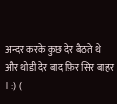अन्दर करके कुछ देर बैठते थे और थोडी देर बाद फ़िर सिर बाहर । :) (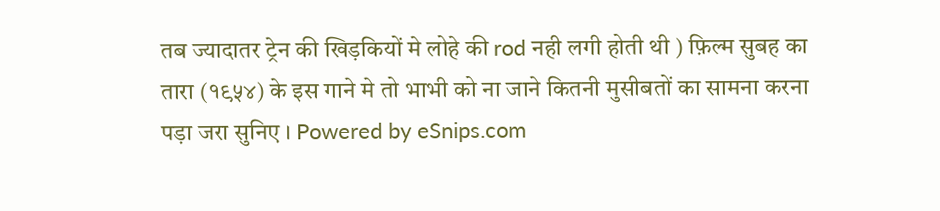तब ज्यादातर ट्रेन की खिड़कियों मे लोहे की rod नही लगी होती थी ) फ़िल्म सुबह का तारा (१९५४) के इस गाने मे तो भाभी को ना जाने कितनी मुसीबतों का सामना करना पड़ा जरा सुनिए । Powered by eSnips.com